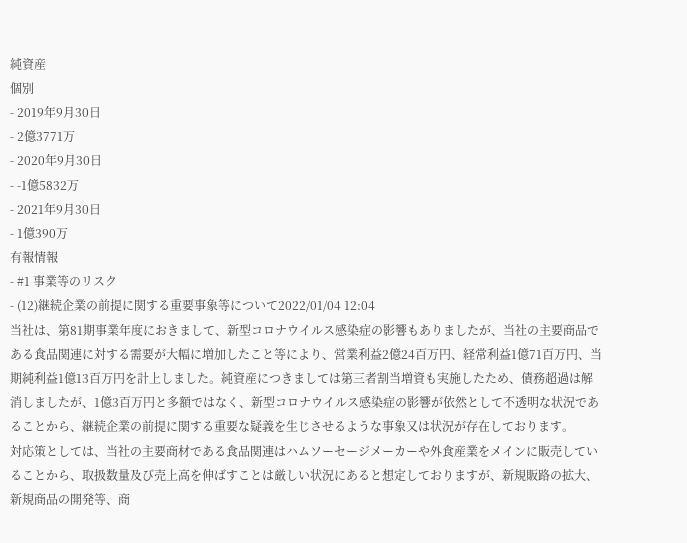純資産
個別
- 2019年9月30日
- 2億3771万
- 2020年9月30日
- -1億5832万
- 2021年9月30日
- 1億390万
有報情報
- #1 事業等のリスク
- (12)継続企業の前提に関する重要事象等について2022/01/04 12:04
当社は、第81期事業年度におきまして、新型コロナウイルス感染症の影響もありましたが、当社の主要商品である食品関連に対する需要が大幅に増加したこと等により、営業利益2億24百万円、経常利益1億71百万円、当期純利益1億13百万円を計上しました。純資産につきましては第三者割当増資も実施したため、債務超過は解消しましたが、1億3百万円と多額ではなく、新型コロナウイルス感染症の影響が依然として不透明な状況であることから、継続企業の前提に関する重要な疑義を生じさせるような事象又は状況が存在しております。
対応策としては、当社の主要商材である食品関連はハムソーセージメーカーや外食産業をメインに販売していることから、取扱数量及び売上高を伸ばすことは厳しい状況にあると想定しておりますが、新規販路の拡大、新規商品の開発等、商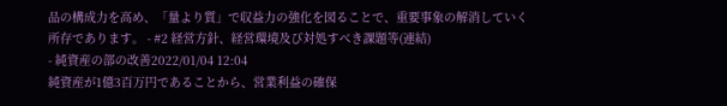品の構成力を高め、「量より質」で収益力の強化を図ることで、重要事象の解消していく所存であります。 - #2 経営方針、経営環境及び対処すべき課題等(連結)
- 純資産の部の改善2022/01/04 12:04
純資産が1億3百万円であることから、営業利益の確保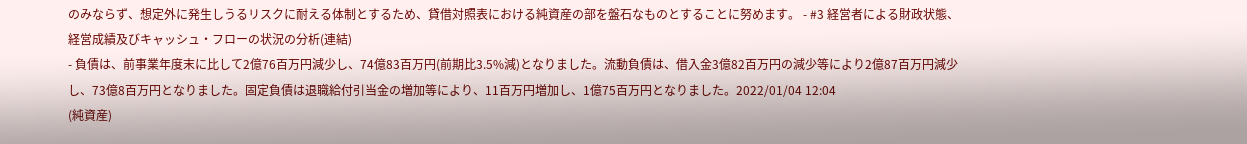のみならず、想定外に発生しうるリスクに耐える体制とするため、貸借対照表における純資産の部を盤石なものとすることに努めます。 - #3 経営者による財政状態、経営成績及びキャッシュ・フローの状況の分析(連結)
- 負債は、前事業年度末に比して2億76百万円減少し、74億83百万円(前期比3.5%減)となりました。流動負債は、借入金3億82百万円の減少等により2億87百万円減少し、73億8百万円となりました。固定負債は退職給付引当金の増加等により、11百万円増加し、1億75百万円となりました。2022/01/04 12:04
(純資産)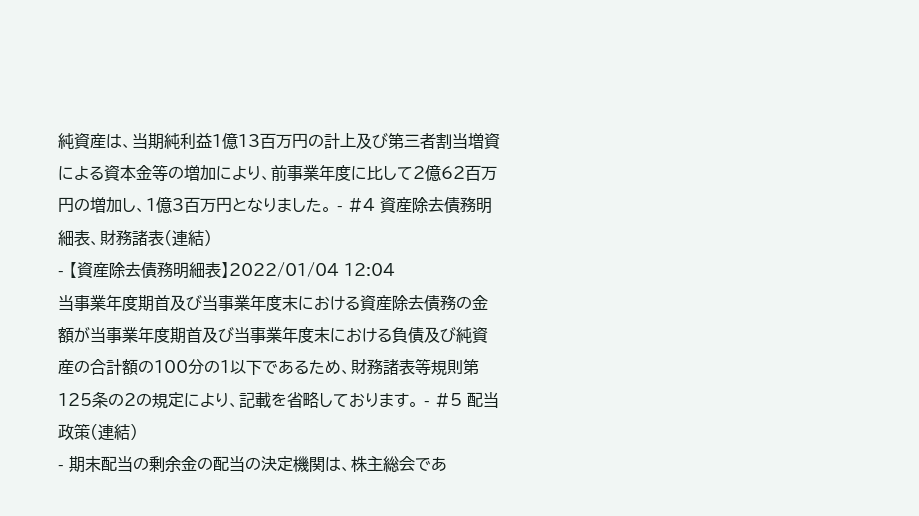純資産は、当期純利益1億13百万円の計上及び第三者割当増資による資本金等の増加により、前事業年度に比して2億62百万円の増加し、1億3百万円となりました。 - #4 資産除去債務明細表、財務諸表(連結)
- 【資産除去債務明細表】2022/01/04 12:04
当事業年度期首及び当事業年度末における資産除去債務の金額が当事業年度期首及び当事業年度末における負債及び純資産の合計額の100分の1以下であるため、財務諸表等規則第125条の2の規定により、記載を省略しております。 - #5 配当政策(連結)
- 期末配当の剰余金の配当の決定機関は、株主総会であ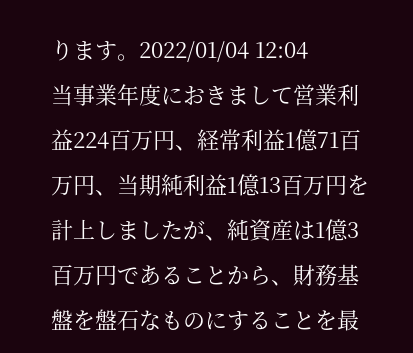ります。2022/01/04 12:04
当事業年度におきまして営業利益224百万円、経常利益1億71百万円、当期純利益1億13百万円を計上しましたが、純資産は1億3百万円であることから、財務基盤を盤石なものにすることを最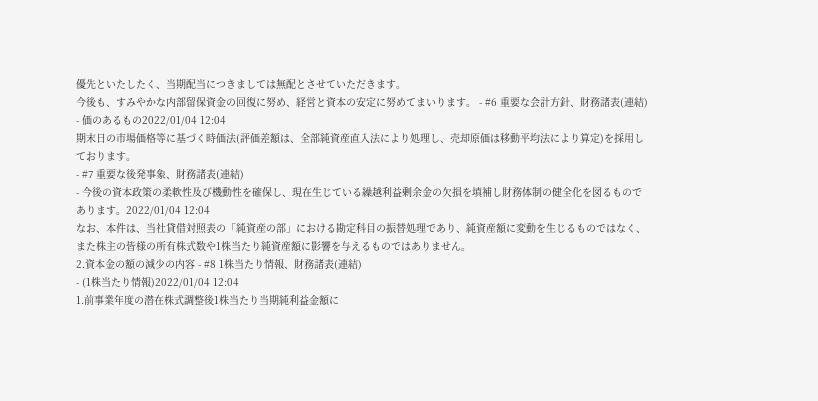優先といたしたく、当期配当につきましては無配とさせていただきます。
今後も、すみやかな内部留保資金の回復に努め、経営と資本の安定に努めてまいります。 - #6 重要な会計方針、財務諸表(連結)
- 価のあるもの2022/01/04 12:04
期末日の市場価格等に基づく時価法(評価差額は、全部純資産直入法により処理し、売却原価は移動平均法により算定)を採用しております。
- #7 重要な後発事象、財務諸表(連結)
- 今後の資本政策の柔軟性及び機動性を確保し、現在生じている繰越利益剰余金の欠損を填補し財務体制の健全化を図るものであります。2022/01/04 12:04
なお、本件は、当社貸借対照表の「純資産の部」における勘定科目の振替処理であり、純資産額に変動を生じるものではなく、また株主の皆様の所有株式数や1株当たり純資産額に影響を与えるものではありません。
2.資本金の額の減少の内容 - #8 1株当たり情報、財務諸表(連結)
- (1株当たり情報)2022/01/04 12:04
1.前事業年度の潜在株式調整後1株当たり当期純利益金額に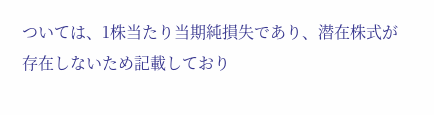ついては、1株当たり当期純損失であり、潜在株式が存在しないため記載しており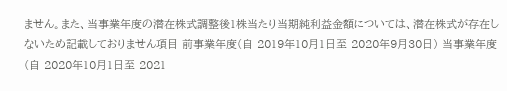ません。また、当事業年度の潜在株式調整後1株当たり当期純利益金額については、潜在株式が存在しないため記載しておりません項目 前事業年度(自 2019年10月1日至 2020年9月30日) 当事業年度(自 2020年10月1日至 2021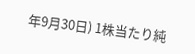年9月30日) 1株当たり純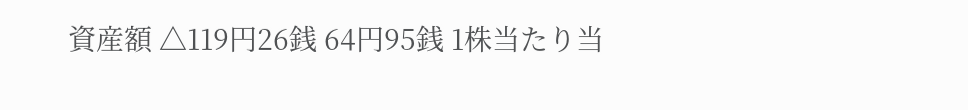資産額 △119円26銭 64円95銭 1株当たり当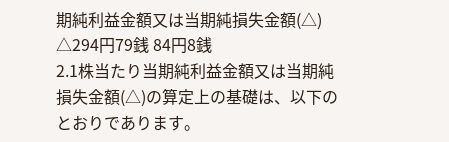期純利益金額又は当期純損失金額(△) △294円79銭 84円8銭
2.1株当たり当期純利益金額又は当期純損失金額(△)の算定上の基礎は、以下のとおりであります。